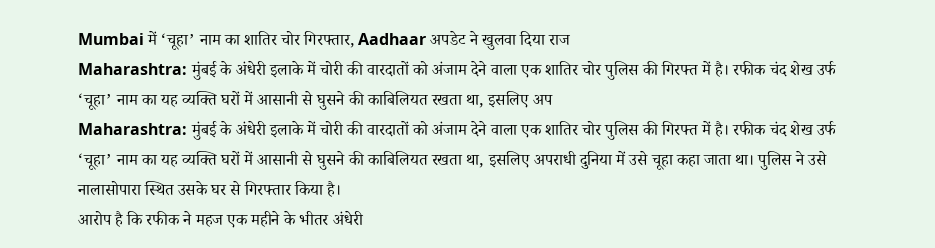Mumbai में ‘चूहा’ नाम का शातिर चोर गिरफ्तार, Aadhaar अपडेट ने खुलवा दिया राज
Maharashtra: मुंबई के अंधेरी इलाके में चोरी की वारदातों को अंजाम देने वाला एक शातिर चोर पुलिस की गिरफ्त में है। रफीक चंद शेख उर्फ ‘चूहा’ नाम का यह व्यक्ति घरों में आसानी से घुसने की काबिलियत रखता था, इसलिए अप
Maharashtra: मुंबई के अंधेरी इलाके में चोरी की वारदातों को अंजाम देने वाला एक शातिर चोर पुलिस की गिरफ्त में है। रफीक चंद शेख उर्फ ‘चूहा’ नाम का यह व्यक्ति घरों में आसानी से घुसने की काबिलियत रखता था, इसलिए अपराधी दुनिया में उसे चूहा कहा जाता था। पुलिस ने उसे नालासोपारा स्थित उसके घर से गिरफ्तार किया है।
आरोप है कि रफीक ने महज एक महीने के भीतर अंधेरी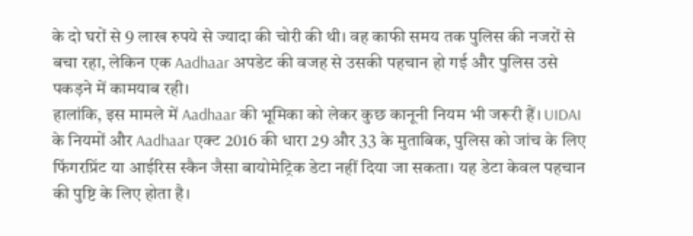के दो घरों से 9 लाख रुपये से ज्यादा की चोरी की थी। वह काफी समय तक पुलिस की नजरों से बचा रहा, लेकिन एक Aadhaar अपडेट की वजह से उसकी पहचान हो गई और पुलिस उसे पकड़ने में कामयाब रही।
हालांकि, इस मामले में Aadhaar की भूमिका को लेकर कुछ कानूनी नियम भी जरूरी हैं। UIDAI के नियमों और Aadhaar एक्ट 2016 की धारा 29 और 33 के मुताबिक, पुलिस को जांच के लिए फिंगरप्रिंट या आईरिस स्कैन जैसा बायोमेट्रिक डेटा नहीं दिया जा सकता। यह डेटा केवल पहचान की पुष्टि के लिए होता है।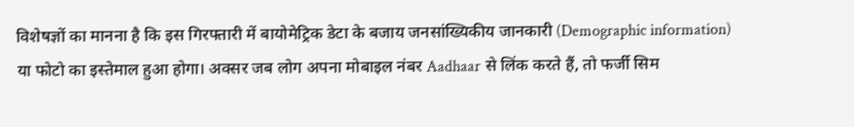विशेषज्ञों का मानना है कि इस गिरफ्तारी में बायोमेट्रिक डेटा के बजाय जनसांख्यिकीय जानकारी (Demographic information) या फोटो का इस्तेमाल हुआ होगा। अक्सर जब लोग अपना मोबाइल नंबर Aadhaar से लिंक करते हैं, तो फर्जी सिम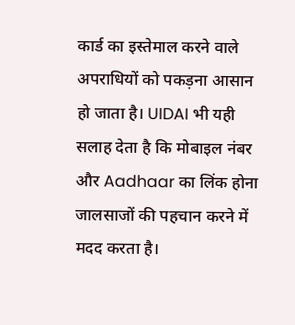कार्ड का इस्तेमाल करने वाले अपराधियों को पकड़ना आसान हो जाता है। UIDAI भी यही सलाह देता है कि मोबाइल नंबर और Aadhaar का लिंक होना जालसाजों की पहचान करने में मदद करता है।